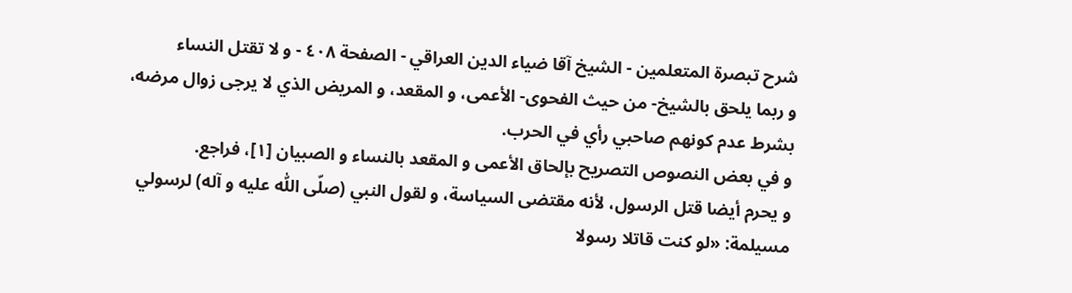شرح تبصرة المتعلمين - الشيخ آقا ضياء الدين العراقي - الصفحة ٤٠٨ - و لا تقتل النساء
و ربما يلحق بالشيخ- من حيث الفحوى- الأعمى، و المقعد، و المريض الذي لا يرجى زوال مرضه، بشرط عدم كونهم صاحبي رأي في الحرب.
و في بعض النصوص التصريح بإلحاق الأعمى و المقعد بالنساء و الصبيان [١]، فراجع.
و يحرم أيضا قتل الرسول، لأنه مقتضى السياسة، و لقول النبي (صلّى اللّٰه عليه و آله) لرسولي مسيلمة: «لو كنت قاتلا رسولا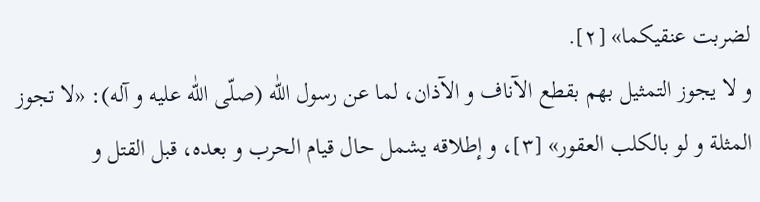لضربت عنقيكما» [٢].
و لا يجوز التمثيل بهم بقطع الآناف و الآذان، لما عن رسول اللّٰه (صلّى اللّٰه عليه و آله): «لا تجوز المثلة و لو بالكلب العقور» [٣]، و إطلاقه يشمل حال قيام الحرب و بعده، قبل القتل و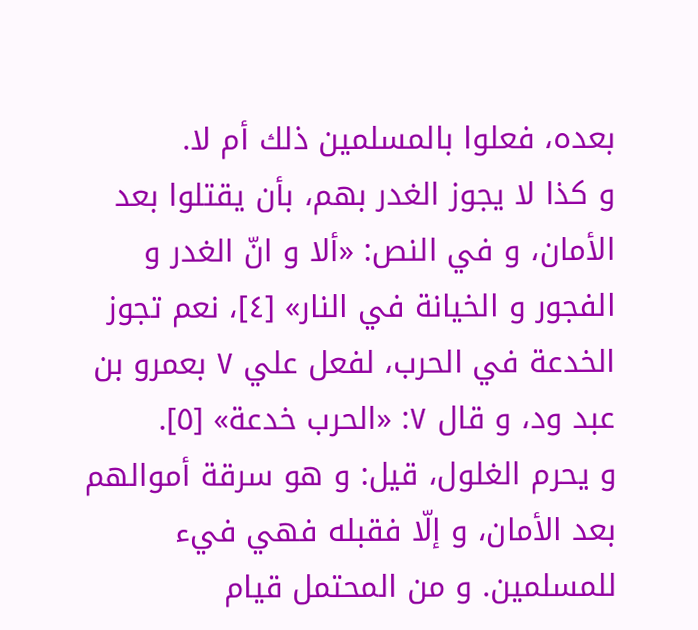بعده، فعلوا بالمسلمين ذلك أم لا.
و كذا لا يجوز الغدر بهم، بأن يقتلوا بعد الأمان، و في النص: «ألا و انّ الغدر و الفجور و الخيانة في النار» [٤]، نعم تجوز الخدعة في الحرب، لفعل علي ٧ بعمرو بن عبد ود، و قال ٧: «الحرب خدعة» [٥].
و يحرم الغلول، قيل: و هو سرقة أموالهم بعد الأمان، و إلّا فقبله فهي فيء للمسلمين. و من المحتمل قيام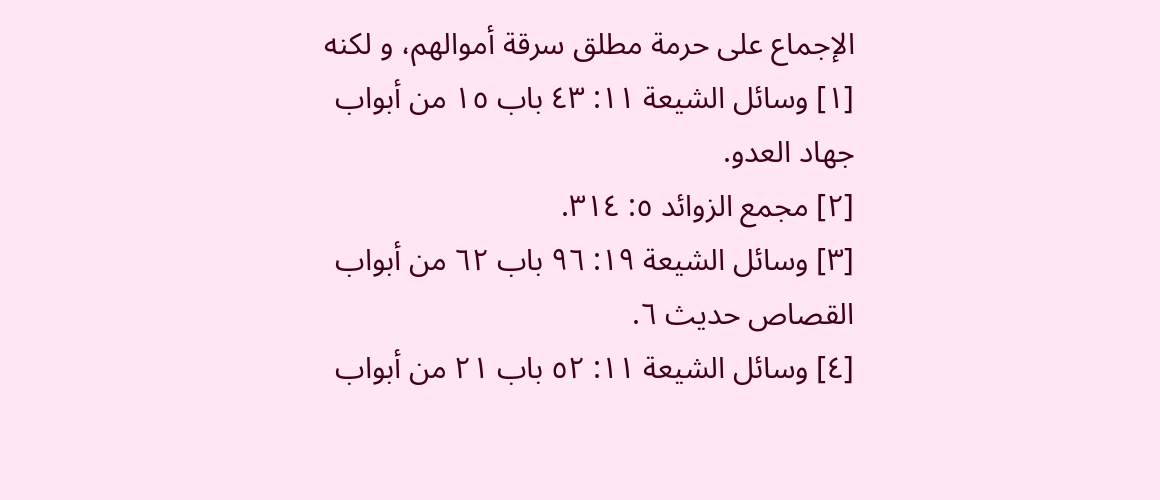الإجماع على حرمة مطلق سرقة أموالهم، و لكنه
[١] وسائل الشيعة ١١: ٤٣ باب ١٥ من أبواب جهاد العدو.
[٢] مجمع الزوائد ٥: ٣١٤.
[٣] وسائل الشيعة ١٩: ٩٦ باب ٦٢ من أبواب القصاص حديث ٦.
[٤] وسائل الشيعة ١١: ٥٢ باب ٢١ من أبواب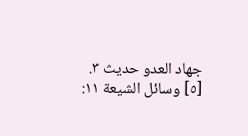جهاد العدو حديث ٣.
[٥] وسائل الشيعة ١١: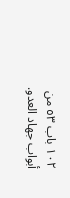١٠٢ باب ٥٣ من أبواب جهاد العدو.